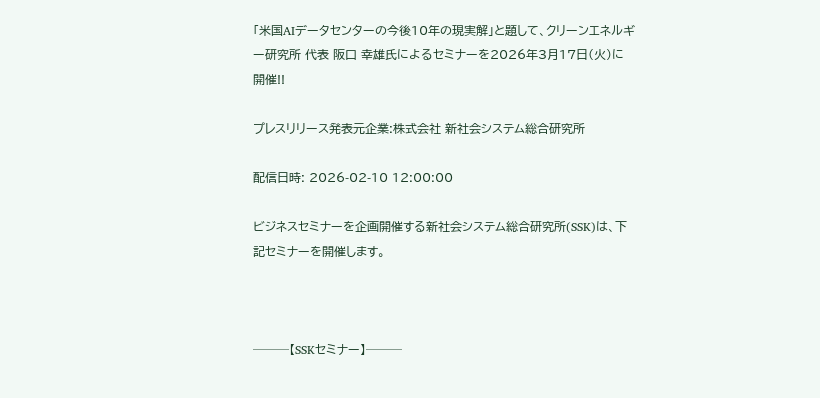「米国AIデータセンターの今後10年の現実解」と題して、クリーンエネルギー研究所 代表 阪口 幸雄氏によるセミナーを2026年3月17日(火)に開催!!

プレスリリース発表元企業:株式会社 新社会システム総合研究所

配信日時: 2026-02-10 12:00:00

ビジネスセミナーを企画開催する新社会システム総合研究所(SSK)は、下記セミナーを開催します。



───【SSKセミナー】───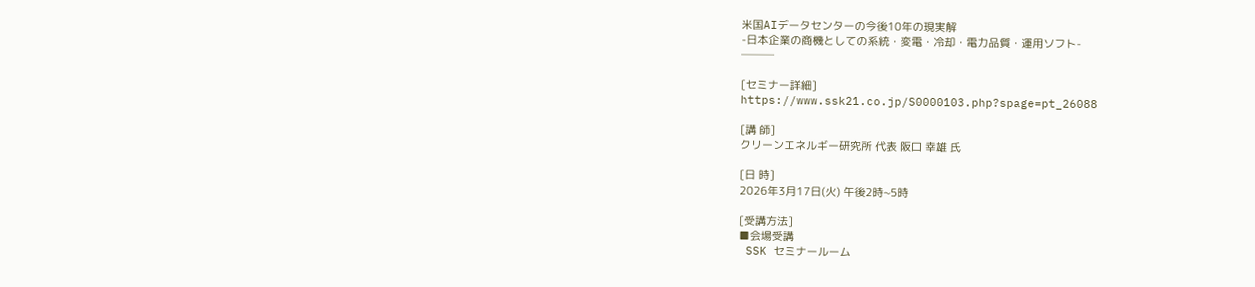米国AIデータセンターの今後10年の現実解
-日本企業の商機としての系統・変電・冷却・電力品質・運用ソフト-
───

[セミナー詳細]
https://www.ssk21.co.jp/S0000103.php?spage=pt_26088

[講 師]
クリーンエネルギー研究所 代表 阪口 幸雄 氏

[日 時]
2026年3月17日(火) 午後2時~5時

[受講方法]
■会場受講
 SSK セミナールーム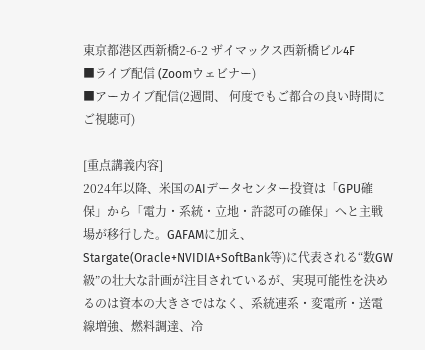東京都港区西新橋2-6-2 ザイマックス西新橋ビル4F
■ライブ配信 (Zoomウェビナー)
■アーカイブ配信(2週間、 何度でもご都合の良い時間にご視聴可)

[重点講義内容]
2024年以降、米国のAIデータセンター投資は「GPU確保」から「電力・系統・立地・許認可の確保」へと主戦場が移行した。GAFAMに加え、Stargate(Oracle+NVIDIA+SoftBank等)に代表される“数GW級”の壮大な計画が注目されているが、実現可能性を決めるのは資本の大きさではなく、系統連系・変電所・送電線増強、燃料調達、冷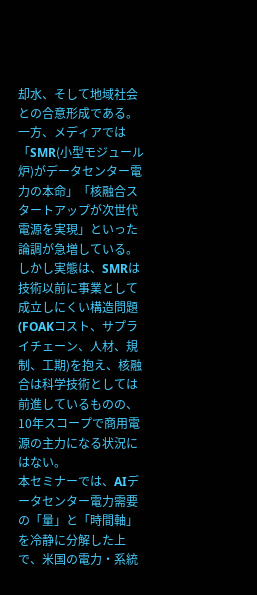却水、そして地域社会との合意形成である。
一方、メディアでは「SMR(小型モジュール炉)がデータセンター電力の本命」「核融合スタートアップが次世代電源を実現」といった論調が急増している。しかし実態は、SMRは技術以前に事業として成立しにくい構造問題(FOAKコスト、サプライチェーン、人材、規制、工期)を抱え、核融合は科学技術としては前進しているものの、10年スコープで商用電源の主力になる状況にはない。
本セミナーでは、AIデータセンター電力需要の「量」と「時間軸」を冷静に分解した上で、米国の電力・系統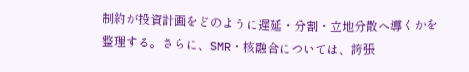制約が投資計画をどのように遅延・分割・立地分散へ導くかを整理する。さらに、SMR・核融合については、誇張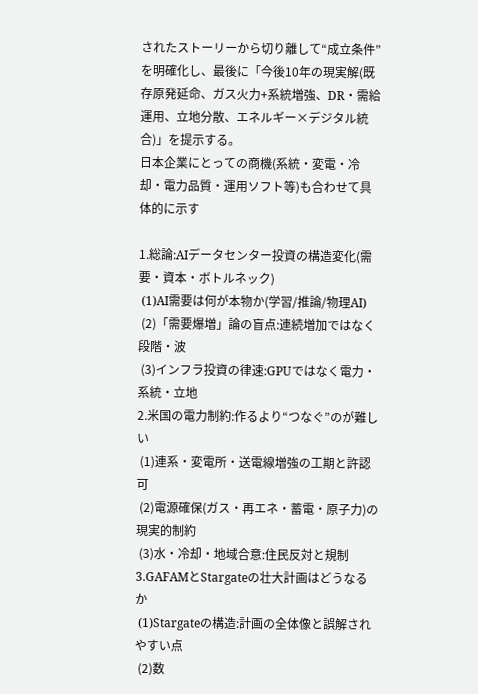されたストーリーから切り離して“成立条件”を明確化し、最後に「今後10年の現実解(既存原発延命、ガス火力+系統増強、DR・需給運用、立地分散、エネルギー×デジタル統合)」を提示する。
日本企業にとっての商機(系統・変電・冷却・電力品質・運用ソフト等)も合わせて具体的に示す

1.総論:AIデータセンター投資の構造変化(需要・資本・ボトルネック)
 (1)AI需要は何が本物か(学習/推論/物理AI)
 (2)「需要爆増」論の盲点:連続増加ではなく段階・波
 (3)インフラ投資の律速:GPUではなく電力・系統・立地
2.米国の電力制約:作るより“つなぐ”のが難しい
 (1)連系・変電所・送電線増強の工期と許認可
 (2)電源確保(ガス・再エネ・蓄電・原子力)の現実的制約
 (3)水・冷却・地域合意:住民反対と規制
3.GAFAMとStargateの壮大計画はどうなるか
 (1)Stargateの構造:計画の全体像と誤解されやすい点
 (2)数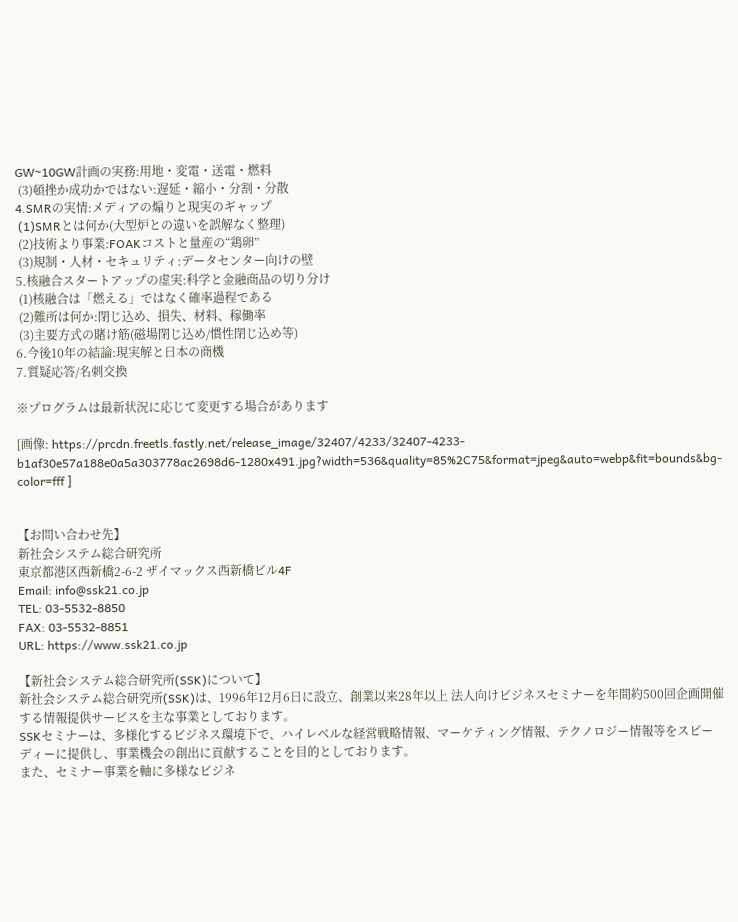GW~10GW計画の実務:用地・変電・送電・燃料
 (3)頓挫か成功かではない:遅延・縮小・分割・分散
4.SMRの実情:メディアの煽りと現実のギャップ
 (1)SMRとは何か(大型炉との違いを誤解なく整理)
 (2)技術より事業:FOAKコストと量産の“鶏卵”
 (3)規制・人材・セキュリティ:データセンター向けの壁
5.核融合スタートアップの虚実:科学と金融商品の切り分け
 (1)核融合は「燃える」ではなく確率過程である
 (2)難所は何か:閉じ込め、損失、材料、稼働率
 (3)主要方式の賭け筋(磁場閉じ込め/慣性閉じ込め等)
6.今後10年の結論:現実解と日本の商機
7.質疑応答/名刺交換

※プログラムは最新状況に応じて変更する場合があります

[画像: https://prcdn.freetls.fastly.net/release_image/32407/4233/32407-4233-b1af30e57a188e0a5a303778ac2698d6-1280x491.jpg?width=536&quality=85%2C75&format=jpeg&auto=webp&fit=bounds&bg-color=fff ]


【お問い合わせ先】
新社会システム総合研究所
東京都港区西新橋2-6-2 ザイマックス西新橋ビル4F
Email: info@ssk21.co.jp
TEL: 03-5532-8850
FAX: 03-5532-8851
URL: https://www.ssk21.co.jp

【新社会システム総合研究所(SSK)について】
新社会システム総合研究所(SSK)は、1996年12月6日に設立、創業以来28年以上 法人向けビジネスセミナーを年間約500回企画開催する情報提供サービスを主な事業としております。
SSKセミナーは、多様化するビジネス環境下で、ハイレベルな経営戦略情報、マーケティング情報、テクノロジー情報等をスピーディーに提供し、事業機会の創出に貢献することを目的としております。
また、セミナー事業を軸に多様なビジネ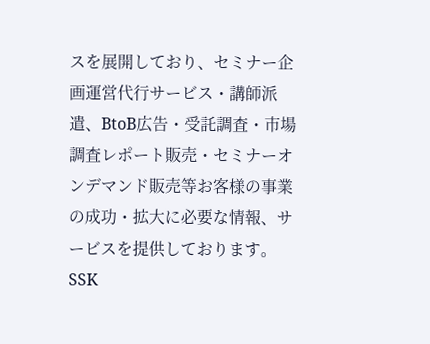スを展開しており、セミナー企画運営代行サービス・講師派遣、BtoB広告・受託調査・市場調査レポート販売・セミナーオンデマンド販売等お客様の事業の成功・拡大に必要な情報、サービスを提供しております。
SSK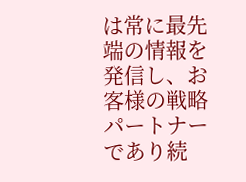は常に最先端の情報を発信し、お客様の戦略パートナーであり続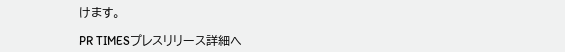けます。

PR TIMESプレスリリース詳細へ